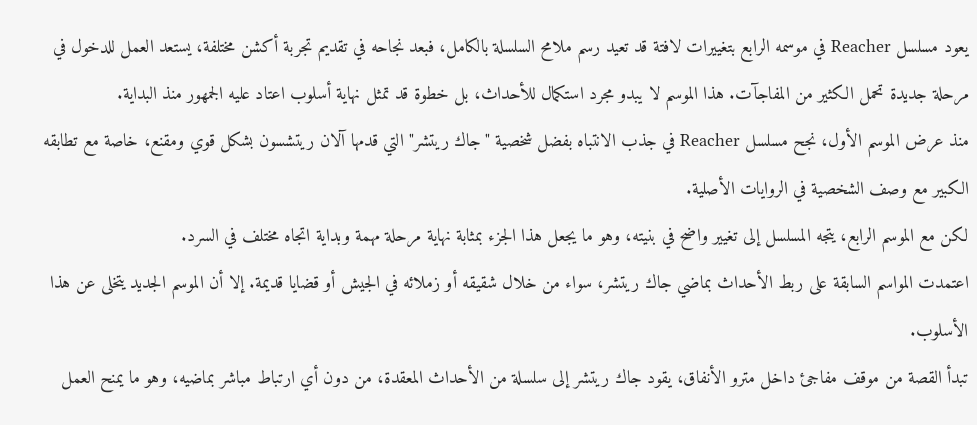يعود مسلسل Reacher في موسمه الرابع بتغييرات لافتة قد تعيد رسم ملامح السلسلة بالكامل، فبعد نجاحه في تقديم تجربة أكشن مختلفة، يستعد العمل للدخول في مرحلة جديدة تحمل الكثير من المفاجآت. هذا الموسم لا يبدو مجرد استكمال للأحداث، بل خطوة قد تمثل نهاية أسلوب اعتاد عليه الجمهور منذ البداية.
منذ عرض الموسم الأول، نجح مسلسل Reacher في جذب الانتباه بفضل شخصية "جاك ريتشر" التي قدمها آلان ريتشسون بشكل قوي ومقنع، خاصة مع تطابقه الكبير مع وصف الشخصية في الروايات الأصلية.
لكن مع الموسم الرابع، يتجه المسلسل إلى تغيير واضح في بنيته، وهو ما يجعل هذا الجزء بمثابة نهاية مرحلة مهمة وبداية اتجاه مختلف في السرد.
اعتمدت المواسم السابقة على ربط الأحداث بماضي جاك ريتشر، سواء من خلال شقيقه أو زملائه في الجيش أو قضايا قديمة. إلا أن الموسم الجديد يتخلى عن هذا الأسلوب.
تبدأ القصة من موقف مفاجئ داخل مترو الأنفاق، يقود جاك ريتشر إلى سلسلة من الأحداث المعقدة، من دون أي ارتباط مباشر بماضيه، وهو ما يمنح العمل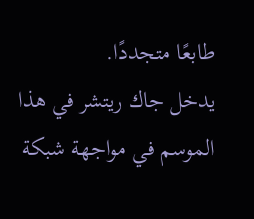طابعًا متجددًا.
يدخل جاك ريتشر في هذا الموسم في مواجهة شبكة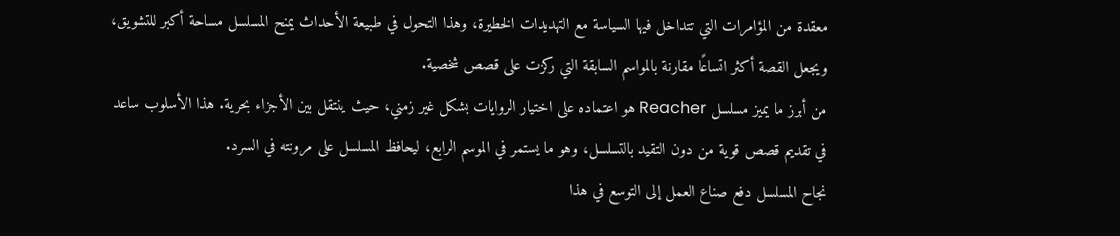معقدة من المؤامرات التي تتداخل فيها السياسة مع التهديدات الخطيرة، وهذا التحول في طبيعة الأحداث يمنح المسلسل مساحة أكبر للتشويق، ويجعل القصة أكثر اتساعًا مقارنة بالمواسم السابقة التي ركزت على قصص شخصية.
من أبرز ما يميز مسلسل Reacher هو اعتماده على اختيار الروايات بشكل غير زمني، حيث ينتقل بين الأجزاء بحرية. هذا الأسلوب ساعد في تقديم قصص قوية من دون التقيد بالتسلسل، وهو ما يستمر في الموسم الرابع، ليحافظ المسلسل على مرونته في السرد.
نجاح المسلسل دفع صناع العمل إلى التوسع في هذا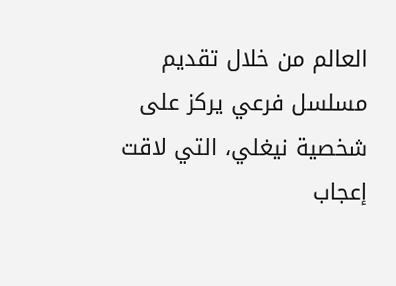العالم من خلال تقديم مسلسل فرعي يركز على شخصية نيغلي، التي لاقت إعجاب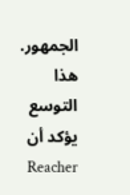الجمهور.
هذا التوسع يؤكد أن Reacher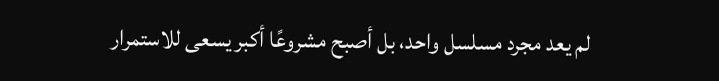لم يعد مجرد مسلسل واحد، بل أصبح مشروعًا أكبر يسعى للاستمرار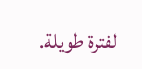لفترة طويلة.